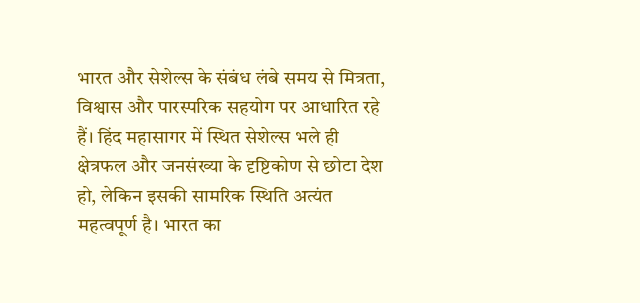भारत और सेशेल्स के संबंध लंबे समय से मित्रता, विश्वास और पारस्परिक सहयोग पर आधारित रहे हैं। हिंद महासागर में स्थित सेशेल्स भले ही क्षेत्रफल और जनसंख्या के दृष्टिकोण से छोटा देश हो, लेकिन इसकी सामरिक स्थिति अत्यंत महत्वपूर्ण है। भारत का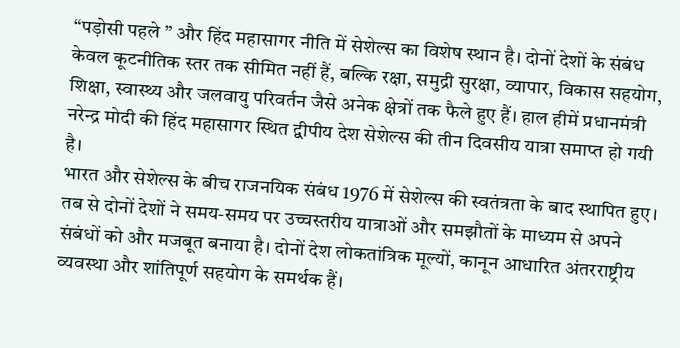“पड़ोसी पहले ” और हिंद महासागर नीति में सेशेल्स का विशेष स्थान है। दोनों देशों के संबंध केवल कूटनीतिक स्तर तक सीमित नहीं हैं, बल्कि रक्षा, समुद्री सुरक्षा, व्यापार, विकास सहयोग, शिक्षा, स्वास्थ्य और जलवायु परिवर्तन जैसे अनेक क्षेत्रों तक फैले हुए हैं। हाल हीमें प्रधानमंत्री नरेन्द्र मोदी की हिंद महासागर स्थित द्वीपीय देश सेशेल्स की तीन दिवसीय यात्रा समाप्त हो गयी है।
भारत और सेशेल्स के बीच राजनयिक संबंध 1976 में सेशेल्स की स्वतंत्रता के बाद स्थापित हुए। तब से दोनों देशों ने समय-समय पर उच्चस्तरीय यात्राओं और समझौतों के माध्यम से अपने संबंधों को और मजबूत बनाया है। दोनों देश लोकतांत्रिक मूल्यों, कानून आधारित अंतरराष्ट्रीय व्यवस्था और शांतिपूर्ण सहयोग के समर्थक हैं।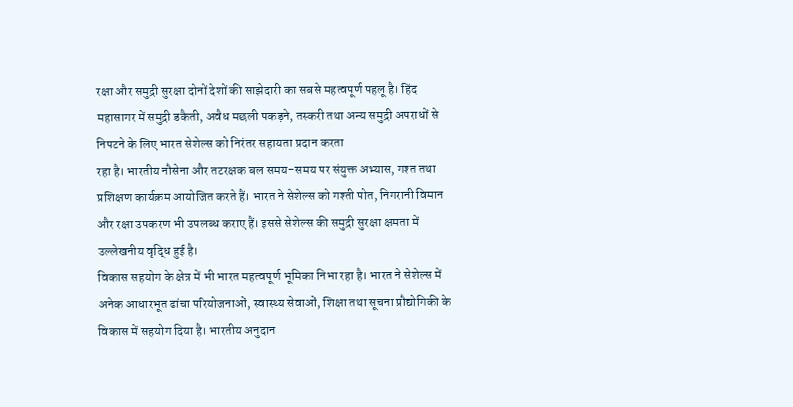रक्षा और समुद्री सुरक्षा दोनों देशों की साझेदारी का सबसे महत्वपूर्ण पहलू है। हिंद महासागर में समुद्री डकैती, अवैध मछली पकड़ने, तस्करी तथा अन्य समुद्री अपराधों से निपटने के लिए भारत सेशेल्स को निरंतर सहायता प्रदान करता
रहा है। भारतीय नौसेना और तटरक्षक बल समय-समय पर संयुक्त अभ्यास, गश्त तथा प्रशिक्षण कार्यक्रम आयोजित करते हैं। भारत ने सेशेल्स को गश्ती पोत, निगरानी विमान और रक्षा उपकरण भी उपलब्ध कराए हैं। इससे सेशेल्स की समुद्री सुरक्षा क्षमता में उल्लेखनीय वृद्धि हुई है।
विकास सहयोग के क्षेत्र में भी भारत महत्वपूर्ण भूमिका निभा रहा है। भारत ने सेशेल्स में अनेक आधारभूत ढांचा परियोजनाओं, स्वास्थ्य सेवाओं, शिक्षा तथा सूचना प्रौद्योगिकी के विकास में सहयोग दिया है। भारतीय अनुदान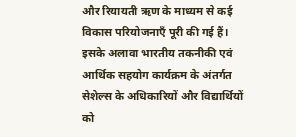और रियायती ऋण के माध्यम से कई विकास परियोजनाएँ पूरी की गई हैं। इसके अलावा भारतीय तकनीकी एवं आर्थिक सहयोग कार्यक्रम के अंतर्गत सेशेल्स के अधिकारियों और विद्यार्थियों को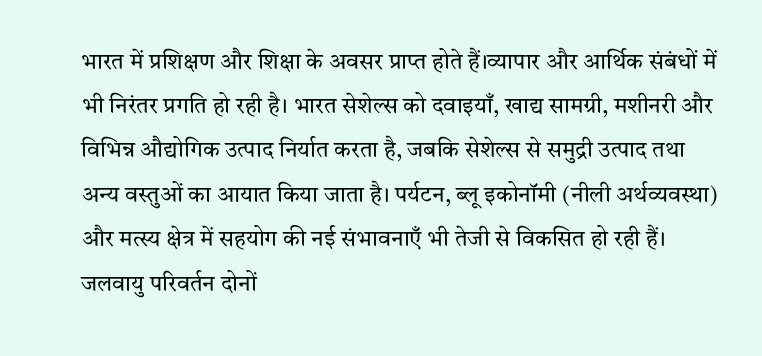भारत में प्रशिक्षण और शिक्षा के अवसर प्राप्त होते हैं।व्यापार और आर्थिक संबंधों में भी निरंतर प्रगति हो रही है। भारत सेशेल्स को दवाइयाँ, खाद्य सामग्री, मशीनरी और विभिन्न औद्योगिक उत्पाद निर्यात करता है, जबकि सेशेल्स से समुद्री उत्पाद तथा अन्य वस्तुओं का आयात किया जाता है। पर्यटन, ब्लू इकोनॉमी (नीली अर्थव्यवस्था) और मत्स्य क्षेत्र में सहयोग की नई संभावनाएँ भी तेजी से विकसित हो रही हैं।
जलवायु परिवर्तन दोनों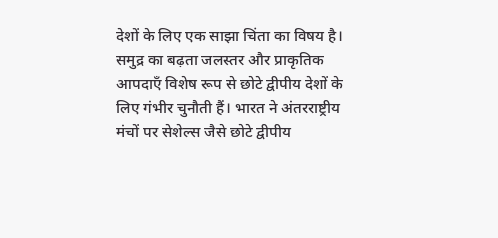देशों के लिए एक साझा चिंता का विषय है। समुद्र का बढ़ता जलस्तर और प्राकृतिक आपदाएँ विशेष रूप से छोटे द्वीपीय देशों के लिए गंभीर चुनौती हैं। भारत ने अंतरराष्ट्रीय मंचों पर सेशेल्स जैसे छोटे द्वीपीय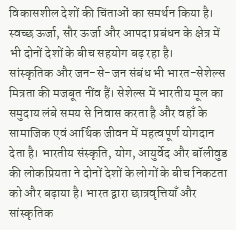विकासशील देशों की चिंताओं का समर्थन किया है। स्वच्छ ऊर्जा, सौर ऊर्जा और आपदा प्रबंधन के क्षेत्र में भी दोनों देशों के बीच सहयोग बढ़ रहा है।
सांस्कृतिक और जन-से-जन संबंध भी भारत-सेशेल्स मित्रता की मजबूत नींव हैं। सेशेल्स में भारतीय मूल का समुदाय लंबे समय से निवास करता है और वहाँ के सामाजिक एवं आर्थिक जीवन में महत्वपूर्ण योगदान देता है। भारतीय संस्कृति, योग, आयुर्वेद और बॉलीवुड की लोकप्रियता ने दोनों देशों के लोगों के बीच निकटता को और बढ़ाया है। भारत द्वारा छात्रवृत्तियाँ और सांस्कृतिक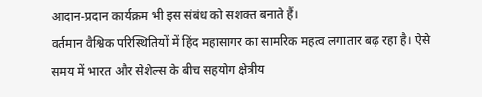आदान-प्रदान कार्यक्रम भी इस संबंध को सशक्त बनाते हैं।
वर्तमान वैश्विक परिस्थितियों में हिंद महासागर का सामरिक महत्व लगातार बढ़ रहा है। ऐसे समय में भारत और सेशेल्स के बीच सहयोग क्षेत्रीय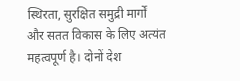स्थिरता, सुरक्षित समुद्री मार्गों और सतत विकास के लिए अत्यंत महत्वपूर्ण है। दोनों देश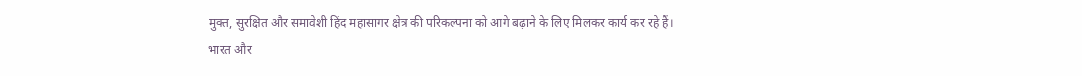मुक्त, सुरक्षित और समावेशी हिंद महासागर क्षेत्र की परिकल्पना को आगे बढ़ाने के लिए मिलकर कार्य कर रहे हैं।
भारत और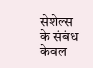सेशेल्स के संबंध केवल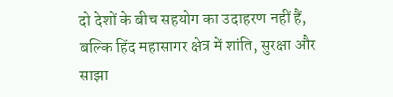दो देशों के बीच सहयोग का उदाहरण नहीं हैं, बल्कि हिंद महासागर क्षेत्र में शांति, सुरक्षा और साझा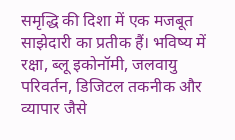समृद्धि की दिशा में एक मजबूत साझेदारी का प्रतीक हैं। भविष्य में रक्षा, ब्लू इकोनॉमी, जलवायु परिवर्तन, डिजिटल तकनीक और व्यापार जैसे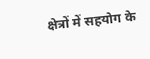क्षेत्रों में सहयोग के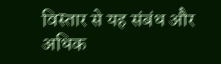विस्तार से यह संबंध और अधिक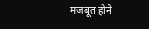मजबूत होने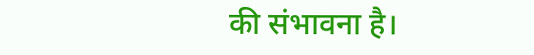की संभावना है।